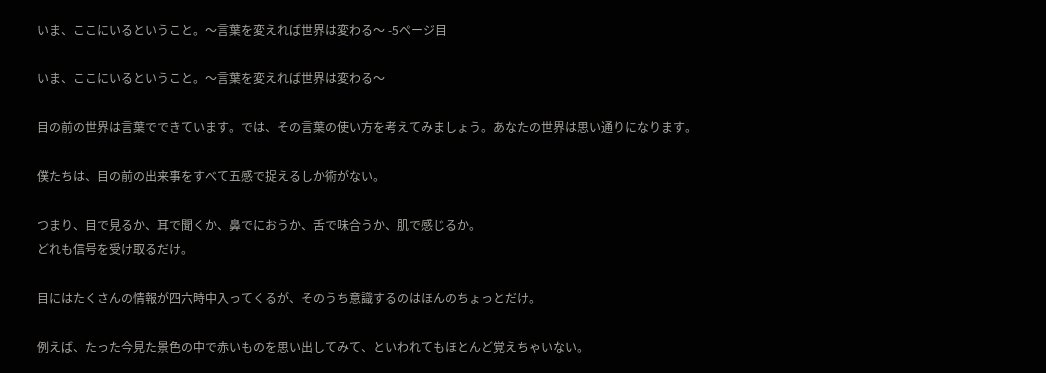いま、ここにいるということ。〜言葉を変えれば世界は変わる〜 -5ページ目

いま、ここにいるということ。〜言葉を変えれば世界は変わる〜

目の前の世界は言葉でできています。では、その言葉の使い方を考えてみましょう。あなたの世界は思い通りになります。

僕たちは、目の前の出来事をすべて五感で捉えるしか術がない。

つまり、目で見るか、耳で聞くか、鼻でにおうか、舌で味合うか、肌で感じるか。
どれも信号を受け取るだけ。

目にはたくさんの情報が四六時中入ってくるが、そのうち意識するのはほんのちょっとだけ。

例えば、たった今見た景色の中で赤いものを思い出してみて、といわれてもほとんど覚えちゃいない。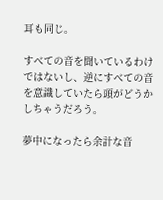耳も同じ。

すべての音を聞いているわけではないし、逆にすべての音を意識していたら頭がどうかしちゃうだろう。

夢中になったら余計な音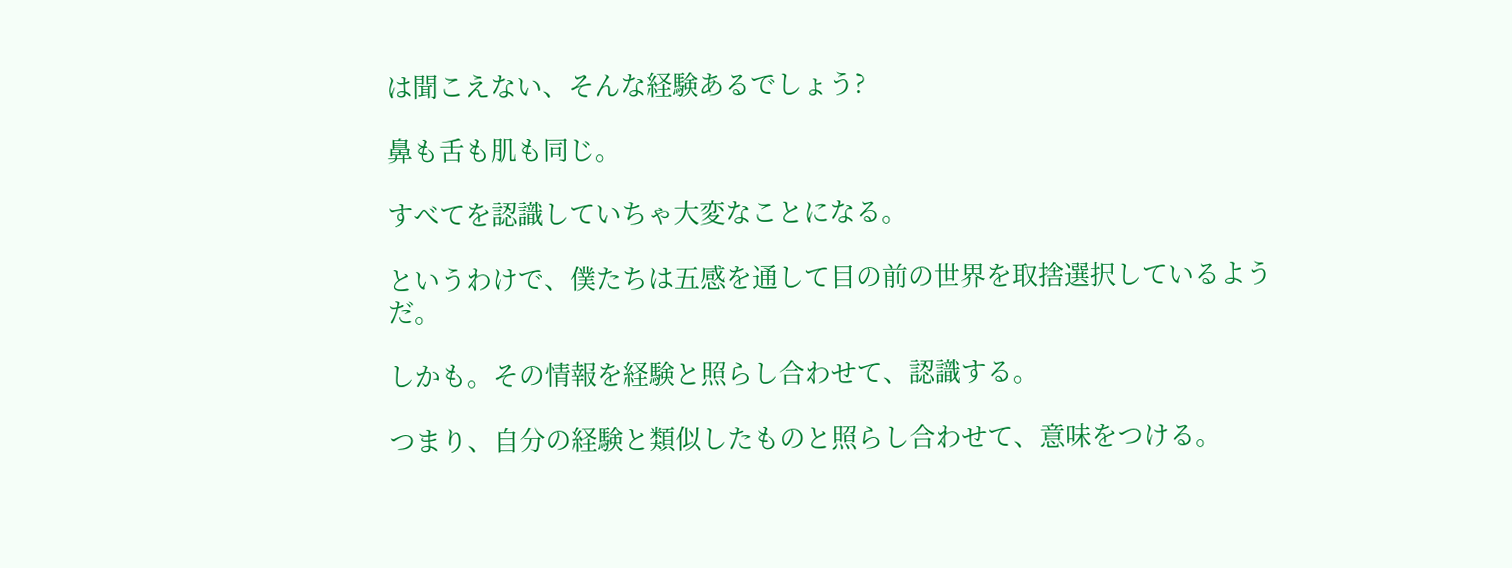は聞こえない、そんな経験あるでしょう?

鼻も舌も肌も同じ。

すべてを認識していちゃ大変なことになる。

というわけで、僕たちは五感を通して目の前の世界を取捨選択しているようだ。

しかも。その情報を経験と照らし合わせて、認識する。

つまり、自分の経験と類似したものと照らし合わせて、意味をつける。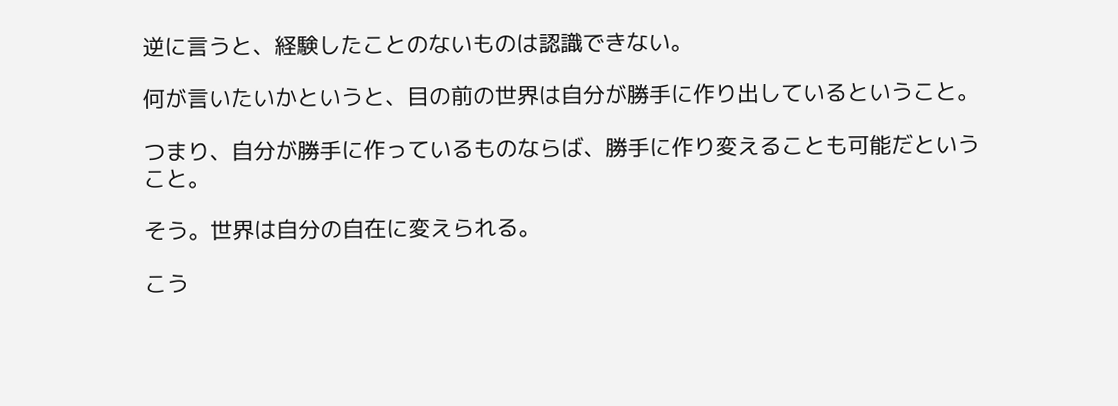逆に言うと、経験したことのないものは認識できない。

何が言いたいかというと、目の前の世界は自分が勝手に作り出しているということ。

つまり、自分が勝手に作っているものならば、勝手に作り変えることも可能だということ。

そう。世界は自分の自在に変えられる。

こう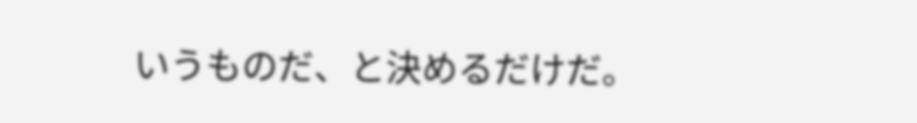いうものだ、と決めるだけだ。